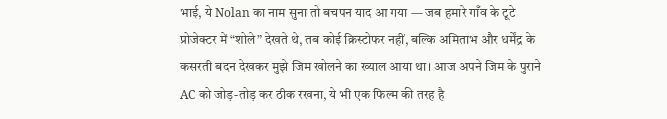भाई, ये Nolan का नाम सुना तो बचपन याद आ गया — जब हमारे गाँव के टूटे प्रोजेक्टर में “शोले” देखते थे, तब कोई क्रिस्टोफर नहीं, बल्कि अमिताभ और धर्मेंद्र के कसरती बदन देखकर मुझे जिम खोलने का ख्याल आया था। आज अपने जिम के पुराने AC को जोड़-तोड़ कर ठीक रखना, ये भी एक फिल्म की तरह है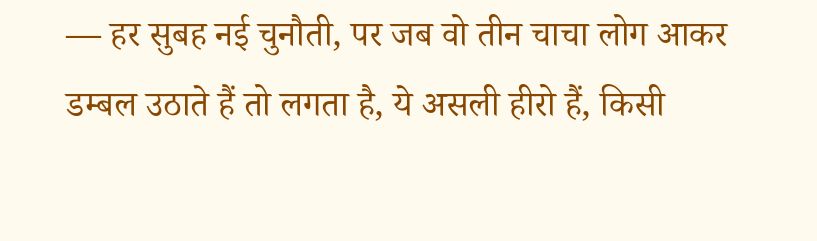— हर सुबह नई चुनौती, पर जब वो तीन चाचा लोग आकर डम्बल उठाते हैं तो लगता है, ये असली हीरो हैं, किसी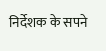निर्देशक के सपने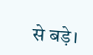से बड़े।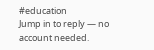#education
Jump in to reply — no account needed.